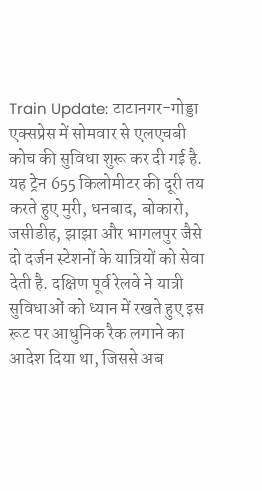Train Update: टाटानगर-गोड्डा एक्सप्रेस में सोमवार से एलएचबी कोच की सुविधा शुरू कर दी गई है. यह ट्रेन 655 किलोमीटर की दूरी तय करते हुए मुरी, धनबाद, बोकारो, जसीडीह, झाझा और भागलपुर जैसे दो दर्जन स्टेशनों के यात्रियों को सेवा देती है. दक्षिण पूर्व रेलवे ने यात्री सुविधाओं को ध्यान में रखते हुए इस रूट पर आधुनिक रैक लगाने का आदेश दिया था, जिससे अब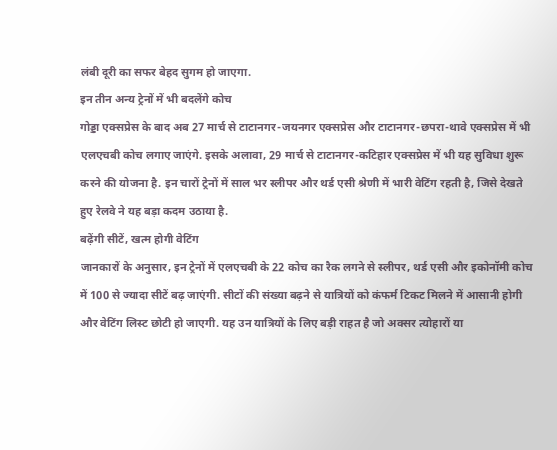लंबी दूरी का सफर बेहद सुगम हो जाएगा.
इन तीन अन्य ट्रेनों में भी बदलेंगे कोच
गोड्डा एक्सप्रेस के बाद अब 27 मार्च से टाटानगर-जयनगर एक्सप्रेस और टाटानगर-छपरा-थावे एक्सप्रेस में भी एलएचबी कोच लगाए जाएंगे. इसके अलावा, 29 मार्च से टाटानगर-कटिहार एक्सप्रेस में भी यह सुविधा शुरू करने की योजना है. इन चारों ट्रेनों में साल भर स्लीपर और थर्ड एसी श्रेणी में भारी वेटिंग रहती है, जिसे देखते हुए रेलवे ने यह बड़ा कदम उठाया है.
बढ़ेंगी सीटें, खत्म होगी वेटिंग
जानकारों के अनुसार, इन ट्रेनों में एलएचबी के 22 कोच का रैक लगने से स्लीपर, थर्ड एसी और इकोनॉमी कोच में 100 से ज्यादा सीटें बढ़ जाएंगी. सीटों की संख्या बढ़ने से यात्रियों को कंफर्म टिकट मिलने में आसानी होगी और वेटिंग लिस्ट छोटी हो जाएगी. यह उन यात्रियों के लिए बड़ी राहत है जो अक्सर त्योहारों या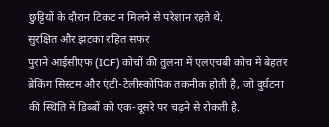छुट्टियों के दौरान टिकट न मिलने से परेशान रहते थे.
सुरक्षित और झटका रहित सफर
पुराने आईसीएफ (ICF) कोचों की तुलना में एलएचबी कोच में बेहतर ब्रेकिंग सिस्टम और एंटी-टेलीस्कोपिक तकनीक होती है, जो दुर्घटना की स्थिति में डिब्बों को एक-दूसरे पर चढ़ने से रोकती है.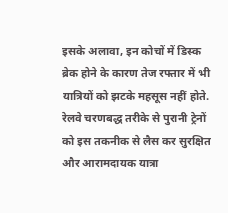इसके अलावा, इन कोचों में डिस्क ब्रेक होने के कारण तेज रफ्तार में भी यात्रियों को झटके महसूस नहीं होते. रेलवे चरणबद्ध तरीके से पुरानी ट्रेनों को इस तकनीक से लैस कर सुरक्षित और आरामदायक यात्रा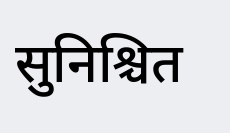सुनिश्चित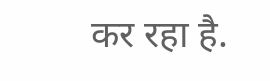कर रहा है.